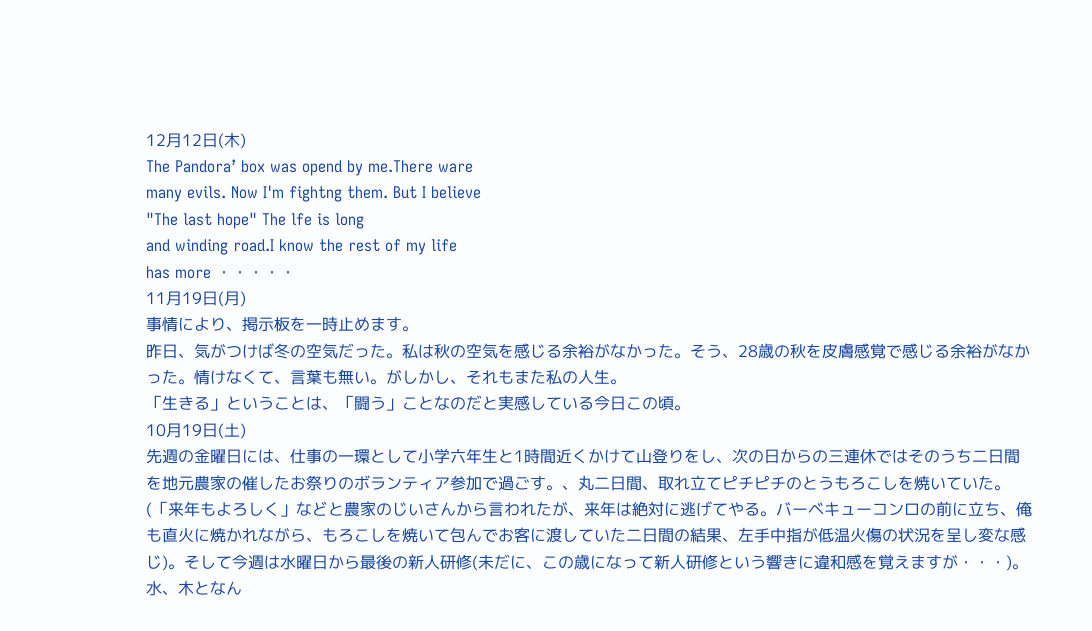12月12日(木)
The Pandora’ box was opend by me.There ware
many evils. Now I'm fightng them. But I believe
"The last hope" The lfe is long
and winding road.I know the rest of my life
has more ・・・・・
11月19日(月)
事情により、掲示板を一時止めます。
昨日、気がつけば冬の空気だった。私は秋の空気を感じる余裕がなかった。そう、28歳の秋を皮膚感覚で感じる余裕がなかった。情けなくて、言葉も無い。がしかし、それもまた私の人生。
「生きる」ということは、「闘う」ことなのだと実感している今日この頃。
10月19日(土)
先週の金曜日には、仕事の一環として小学六年生と1時間近くかけて山登りをし、次の日からの三連休ではそのうち二日間を地元農家の催したお祭りのボランティア参加で過ごす。、丸二日間、取れ立てピチピチのとうもろこしを焼いていた。(「来年もよろしく」などと農家のじいさんから言われたが、来年は絶対に逃げてやる。バーベキューコンロの前に立ち、俺も直火に焼かれながら、もろこしを焼いて包んでお客に渡していた二日間の結果、左手中指が低温火傷の状況を呈し変な感じ)。そして今週は水曜日から最後の新人研修(未だに、この歳になって新人研修という響きに違和感を覚えますが・・・)。水、木となん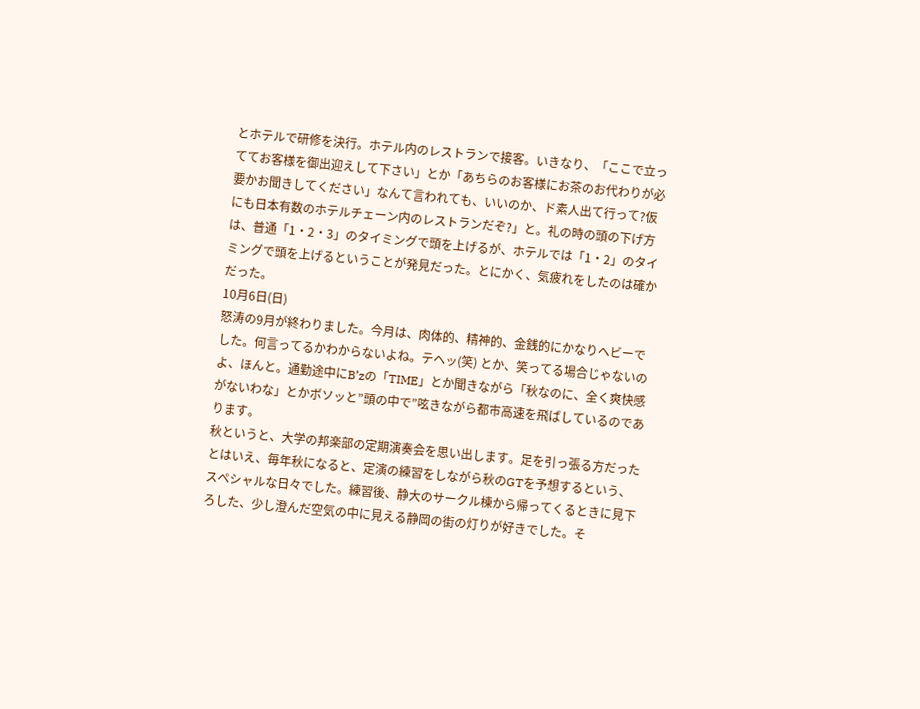とホテルで研修を決行。ホテル内のレストランで接客。いきなり、「ここで立っててお客様を御出迎えして下さい」とか「あちらのお客様にお茶のお代わりが必要かお聞きしてください」なんて言われても、いいのか、ド素人出て行って?仮にも日本有数のホテルチェーン内のレストランだぞ?」と。礼の時の頭の下げ方は、普通「1・2・3」のタイミングで頭を上げるが、ホテルでは「1・2」のタイミングで頭を上げるということが発見だった。とにかく、気疲れをしたのは確かだった。
10月6日(日)
怒涛の9月が終わりました。今月は、肉体的、精神的、金銭的にかなりヘビーでした。何言ってるかわからないよね。テヘッ(笑) とか、笑ってる場合じゃないのよ、ほんと。通勤途中にB’zの「TIME」とか聞きながら「秋なのに、全く爽快感がないわな」とかボソッと”頭の中で”呟きながら都市高速を飛ばしているのであります。
秋というと、大学の邦楽部の定期演奏会を思い出します。足を引っ張る方だったとはいえ、毎年秋になると、定演の練習をしながら秋のGTを予想するという、スペシャルな日々でした。練習後、静大のサークル棟から帰ってくるときに見下ろした、少し澄んだ空気の中に見える静岡の街の灯りが好きでした。そ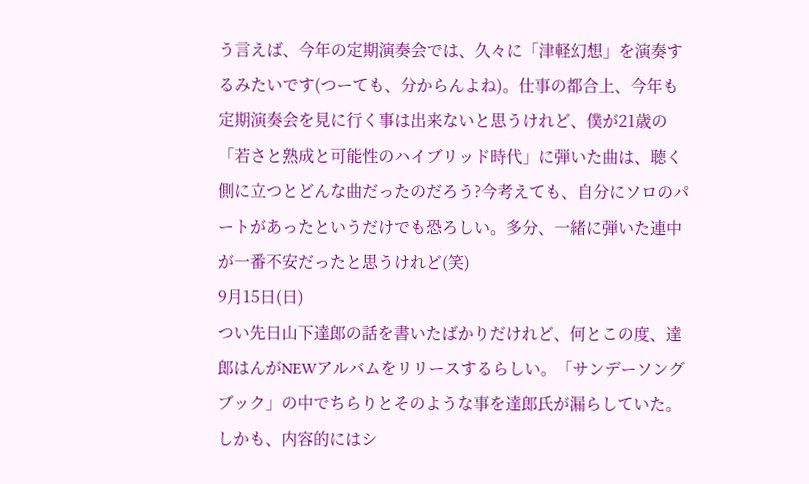う言えば、今年の定期演奏会では、久々に「津軽幻想」を演奏するみたいです(つーても、分からんよね)。仕事の都合上、今年も定期演奏会を見に行く事は出来ないと思うけれど、僕が21歳の「若さと熟成と可能性のハイブリッド時代」に弾いた曲は、聴く側に立つとどんな曲だったのだろう?今考えても、自分にソロのパートがあったというだけでも恐ろしい。多分、一緒に弾いた連中が一番不安だったと思うけれど(笑)
9月15日(日)
つい先日山下達郎の話を書いたばかりだけれど、何とこの度、達郎はんがNEWアルバムをリリースするらしい。「サンデーソングブック」の中でちらりとそのような事を達郎氏が漏らしていた。しかも、内容的にはシ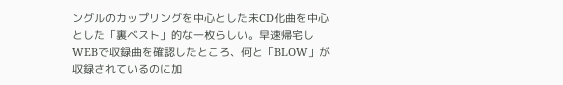ングルのカップリングを中心とした未CD化曲を中心とした「裏ベスト」的な一枚らしい。早速帰宅しWEBで収録曲を確認したところ、何と「BLOW」が収録されているのに加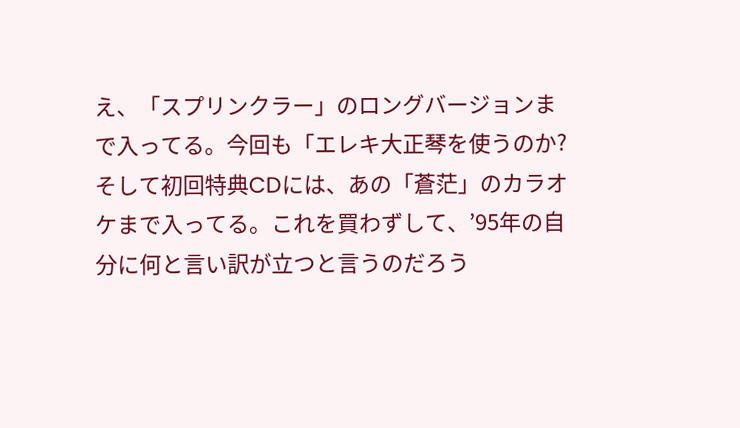え、「スプリンクラー」のロングバージョンまで入ってる。今回も「エレキ大正琴を使うのか?そして初回特典CDには、あの「蒼茫」のカラオケまで入ってる。これを買わずして、’95年の自分に何と言い訳が立つと言うのだろう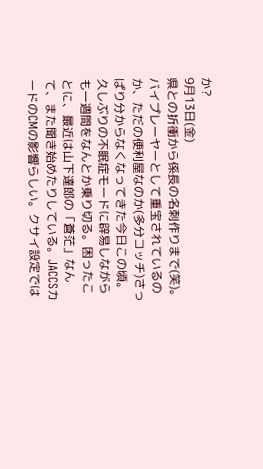か?
9月13日(金)
県との折衝から係長の名刺作りまで(笑)。バイプレーヤーとして重宝されているのか、ただの便利屋なのか(多分コッチ)さっぱり分からなくなってきた今日この頃。久しぶりの不眠症モードに辟易しながらも一週間をなんとか乗り切る。困ったことに、最近は山下達郎の「蒼茫」なんて、また聞き始めたりしている。JACCSカードのCMの影響らしい。クサイ設定では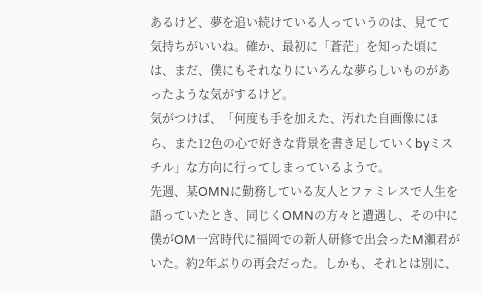あるけど、夢を追い続けている人っていうのは、見てて気持ちがいいね。確か、最初に「蒼茫」を知った頃には、まだ、僕にもそれなりにいろんな夢らしいものがあったような気がするけど。
気がつけば、「何度も手を加えた、汚れた自画像にほら、また12色の心で好きな背景を書き足していくbyミスチル」な方向に行ってしまっているようで。
先週、某OMNに勤務している友人とファミレスで人生を語っていたとき、同じくOMNの方々と遭遇し、その中に僕がOM一宮時代に福岡での新人研修で出会ったM瀬君がいた。約2年ぶりの再会だった。しかも、それとは別に、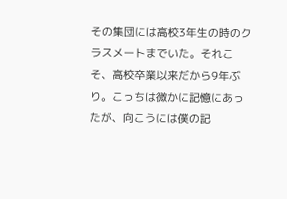その集団には高校3年生の時のクラスメートまでいた。それこそ、高校卒業以来だから9年ぶり。こっちは微かに記憶にあったが、向こうには僕の記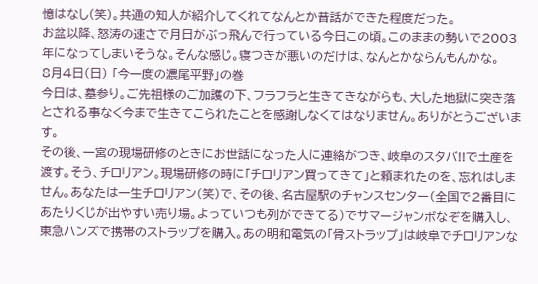憶はなし(笑)。共通の知人が紹介してくれてなんとか昔話ができた程度だった。
お盆以降、怒涛の速さで月日がぶっ飛んで行っている今日この頃。このままの勢いで2003年になってしまいそうな。そんな感じ。寝つきが悪いのだけは、なんとかならんもんかな。
8月4日(日) 「今一度の濃尾平野」の巻
今日は、墓参り。ご先祖様のご加護の下、フラフラと生きてきながらも、大した地獄に突き落とされる事なく今まで生きてこられたことを感謝しなくてはなりません。ありがとうございます。
その後、一宮の現場研修のときにお世話になった人に連絡がつき、岐阜のスタバ!!で土産を渡す。そう、チロリアン。現場研修の時に「チロリアン買ってきて」と頼まれたのを、忘れはしません。あなたは一生チロリアン(笑)で、その後、名古屋駅のチャンスセンター(全国で2番目にあたりくじが出やすい売り場。よっていつも列ができてる)でサマージャンボなぞを購入し、東急ハンズで携帯のストラップを購入。あの明和電気の「骨ストラップ」は岐阜でチロリアンな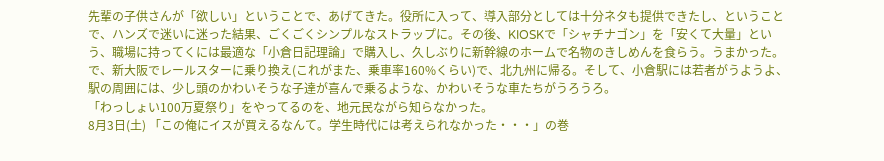先輩の子供さんが「欲しい」ということで、あげてきた。役所に入って、導入部分としては十分ネタも提供できたし、ということで、ハンズで迷いに迷った結果、ごくごくシンプルなストラップに。その後、KIOSKで「シャチナゴン」を「安くて大量」という、職場に持ってくには最適な「小倉日記理論」で購入し、久しぶりに新幹線のホームで名物のきしめんを食らう。うまかった。で、新大阪でレールスターに乗り換え(これがまた、乗車率160%くらい)で、北九州に帰る。そして、小倉駅には若者がうようよ、駅の周囲には、少し頭のかわいそうな子達が喜んで乗るような、かわいそうな車たちがうろうろ。
「わっしょい100万夏祭り」をやってるのを、地元民ながら知らなかった。
8月3日(土) 「この俺にイスが買えるなんて。学生時代には考えられなかった・・・」の巻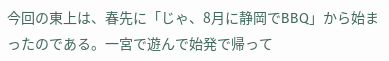今回の東上は、春先に「じゃ、8月に静岡でBBQ」から始まったのである。一宮で遊んで始発で帰って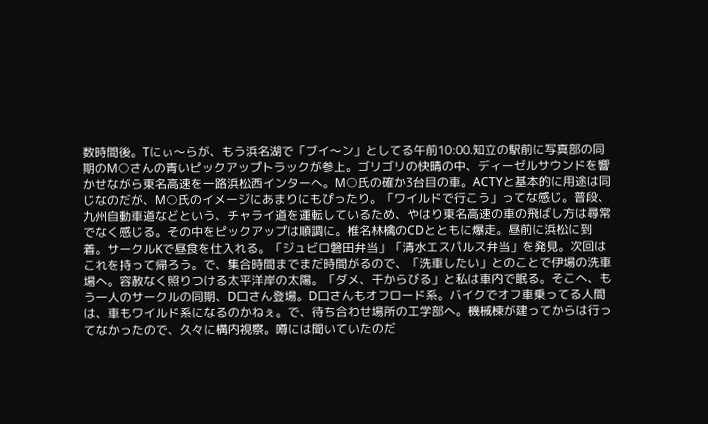数時間後。Tにぃ〜らが、もう浜名湖で「ブイ〜ン」としてる午前10:00.知立の駅前に写真部の同期のM○さんの青いピックアップトラックが参上。ゴリゴリの快晴の中、ディーゼルサウンドを響かせながら東名高速を一路浜松西インターへ。M○氏の確か3台目の車。ACTYと基本的に用途は同じなのだが、M○氏のイメージにあまりにもぴったり。「ワイルドで行こう」ってな感じ。普段、九州自動車道などという、チャライ道を運転しているため、やはり東名高速の車の飛ばし方は尋常でなく感じる。その中をピックアップは順調に。椎名林檎のCDとともに爆走。昼前に浜松に到着。サークルKで昼食を仕入れる。「ジュビロ磐田弁当」「清水エスパルス弁当」を発見。次回はこれを持って帰ろう。で、集合時間までまだ時間がるので、「洗車したい」とのことで伊場の洗車場へ。容赦なく照りつける太平洋岸の太陽。「ダメ、干からびる」と私は車内で眠る。そこへ、もう一人のサークルの同期、D口さん登場。D口さんもオフロード系。バイクでオフ車乗ってる人間は、車もワイルド系になるのかねぇ。で、待ち合わせ場所の工学部へ。機械棟が建ってからは行ってなかったので、久々に構内視察。噂には聞いていたのだ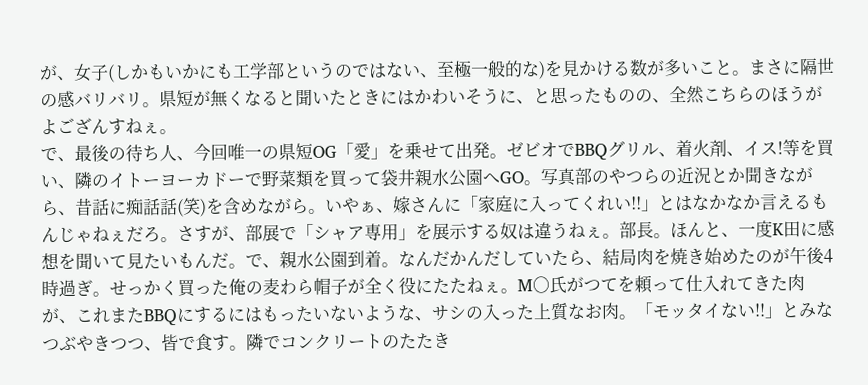が、女子(しかもいかにも工学部というのではない、至極一般的な)を見かける数が多いこと。まさに隔世の感バリバリ。県短が無くなると聞いたときにはかわいそうに、と思ったものの、全然こちらのほうがよござんすねぇ。
で、最後の待ち人、今回唯一の県短OG「愛」を乗せて出発。ゼビオでBBQグリル、着火剤、イス!等を買い、隣のイトーヨーカドーで野菜類を買って袋井親水公園へGO。写真部のやつらの近況とか聞きながら、昔話に痴話話(笑)を含めながら。いやぁ、嫁さんに「家庭に入ってくれい!!」とはなかなか言えるもんじゃねぇだろ。さすが、部展で「シャア専用」を展示する奴は違うねぇ。部長。ほんと、一度K田に感想を聞いて見たいもんだ。で、親水公園到着。なんだかんだしていたら、結局肉を焼き始めたのが午後4時過ぎ。せっかく買った俺の麦わら帽子が全く役にたたねぇ。M○氏がつてを頼って仕入れてきた肉が、これまたBBQにするにはもったいないような、サシの入った上質なお肉。「モッタイない!!」とみなつぶやきつつ、皆で食す。隣でコンクリートのたたき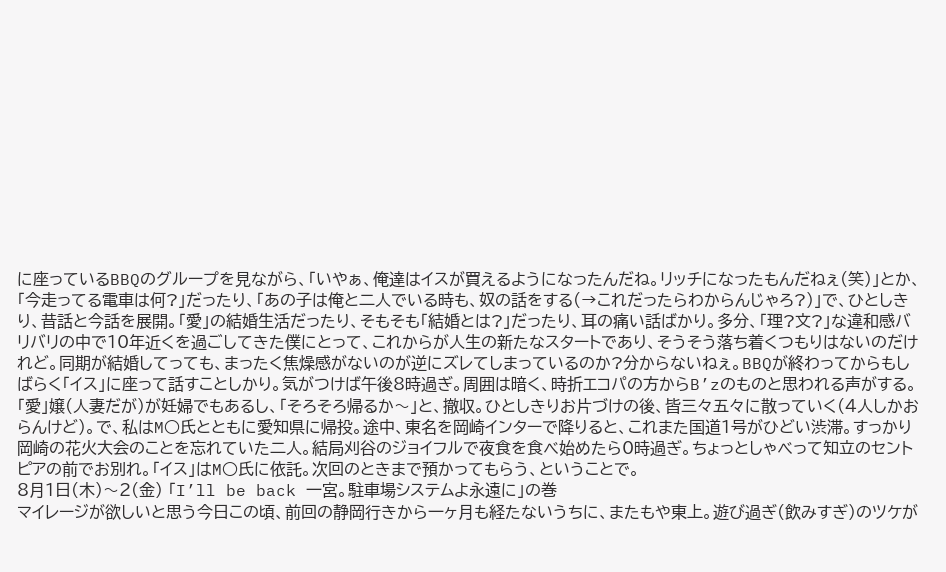に座っているBBQのグループを見ながら、「いやぁ、俺達はイスが買えるようになったんだね。リッチになったもんだねぇ(笑)」とか、「今走ってる電車は何?」だったり、「あの子は俺と二人でいる時も、奴の話をする(→これだったらわからんじゃろ?)」で、ひとしきり、昔話と今話を展開。「愛」の結婚生活だったり、そもそも「結婚とは?」だったり、耳の痛い話ばかり。多分、「理?文?」な違和感バリバリの中で10年近くを過ごしてきた僕にとって、これからが人生の新たなスタートであり、そうそう落ち着くつもりはないのだけれど。同期が結婚してっても、まったく焦燥感がないのが逆にズレてしまっているのか?分からないねぇ。BBQが終わってからもしばらく「イス」に座って話すことしかり。気がつけば午後8時過ぎ。周囲は暗く、時折エコパの方からB’zのものと思われる声がする。「愛」嬢(人妻だが)が妊婦でもあるし、「そろそろ帰るか〜」と、撤収。ひとしきりお片づけの後、皆三々五々に散っていく(4人しかおらんけど)。で、私はM○氏とともに愛知県に帰投。途中、東名を岡崎インターで降りると、これまた国道1号がひどい渋滞。すっかり岡崎の花火大会のことを忘れていた二人。結局刈谷のジョイフルで夜食を食べ始めたら0時過ぎ。ちょっとしゃべって知立のセントピアの前でお別れ。「イス」はM○氏に依託。次回のときまで預かってもらう、ということで。
8月1日(木)〜2(金) 「I’ll be back 一宮。駐車場システムよ永遠に」の巻
マイレージが欲しいと思う今日この頃、前回の静岡行きから一ヶ月も経たないうちに、またもや東上。遊び過ぎ(飲みすぎ)のツケが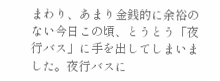まわり、あまり金銭的に余裕のない今日この頃、とうとう「夜行バス」に手を出してしまいました。夜行バスに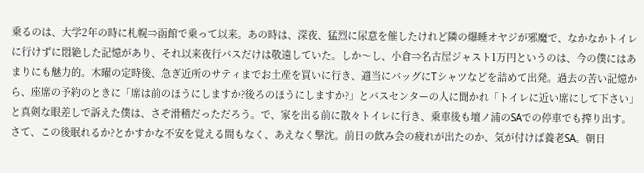乗るのは、大学2年の時に札幌⇒函館で乗って以来。あの時は、深夜、猛烈に尿意を催したけれど隣の爆睡オヤジが邪魔で、なかなかトイレに行けずに悶絶した記憶があり、それ以来夜行バスだけは敬遠していた。しか〜し、小倉⇒名古屋ジャスト1万円というのは、今の僕にはあまりにも魅力的。木曜の定時後、急ぎ近所のサティまでお土産を買いに行き、適当にバッグにTシャツなどを詰めて出発。過去の苦い記憶から、座席の予約のときに「席は前のほうにしますか?後ろのほうにしますか?」とバスセンターの人に聞かれ「トイレに近い席にして下さい」と真剣な眼差しで訴えた僕は、さぞ滑稽だっただろう。で、家を出る前に散々トイレに行き、乗車後も壇ノ浦のSAでの停車でも搾り出す。さて、この後眠れるか?とかすかな不安を覚える間もなく、あえなく撃沈。前日の飲み会の疲れが出たのか、気が付けば養老SA。朝日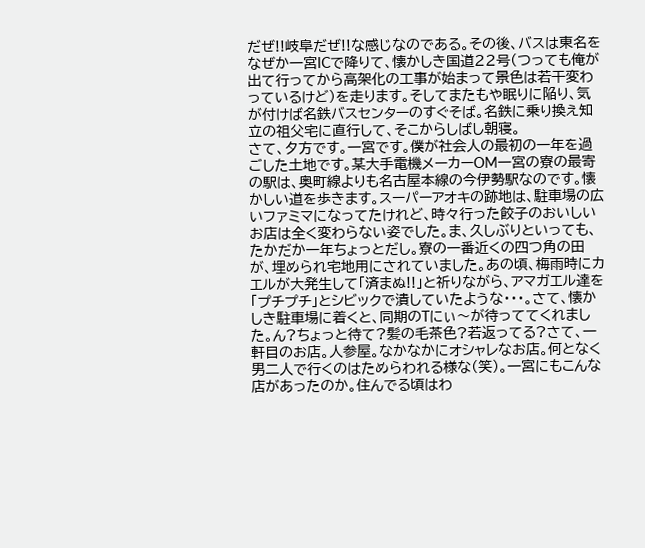だぜ!!岐阜だぜ!!な感じなのである。その後、バスは東名をなぜか一宮ICで降りて、懐かしき国道22号(つっても俺が出て行ってから高架化の工事が始まって景色は若干変わっているけど)を走ります。そしてまたもや眠りに陥り、気が付けば名鉄バスセンターのすぐそば。名鉄に乗り換え知立の祖父宅に直行して、そこからしばし朝寝。
さて、夕方です。一宮です。僕が社会人の最初の一年を過ごした土地です。某大手電機メーカーOM一宮の寮の最寄の駅は、奥町線よりも名古屋本線の今伊勢駅なのです。懐かしい道を歩きます。スーパーアオキの跡地は、駐車場の広いファミマになってたけれど、時々行った餃子のおいしいお店は全く変わらない姿でした。ま、久しぶりといっても、たかだか一年ちょっとだし。寮の一番近くの四つ角の田が、埋められ宅地用にされていました。あの頃、梅雨時にカエルが大発生して「済まぬ!!」と祈りながら、アマガエル達を「プチプチ」とシビックで潰していたような・・・。さて、懐かしき駐車場に着くと、同期のTにぃ〜が待っててくれました。ん?ちょっと待て?髪の毛茶色?若返ってる?さて、一軒目のお店。人参屋。なかなかにオシャレなお店。何となく男二人で行くのはためらわれる様な(笑)。一宮にもこんな店があったのか。住んでる頃はわ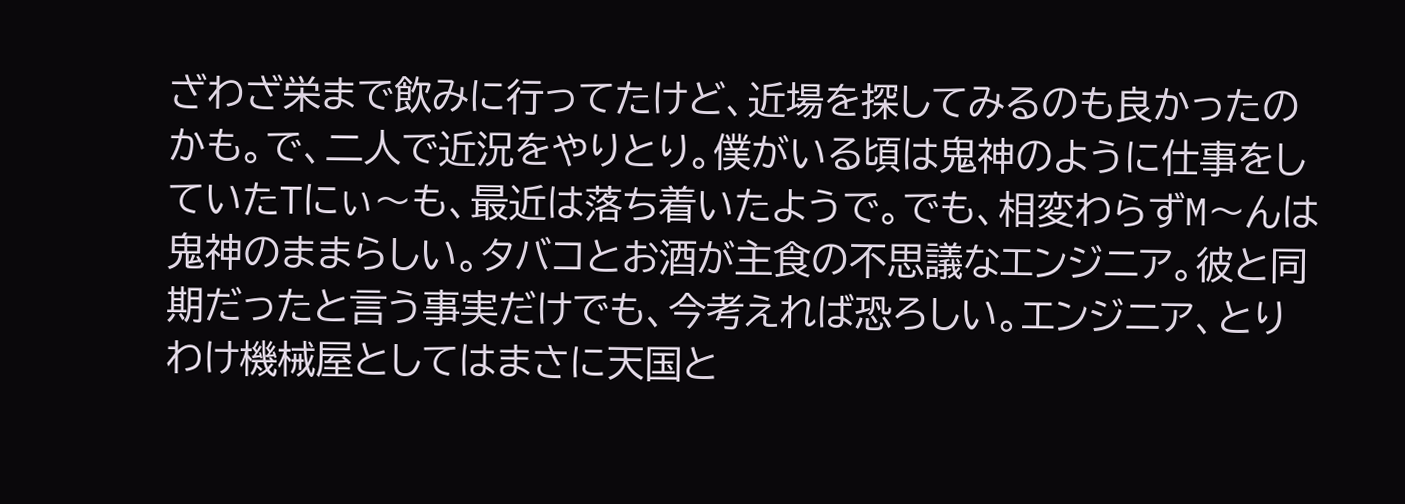ざわざ栄まで飲みに行ってたけど、近場を探してみるのも良かったのかも。で、二人で近況をやりとり。僕がいる頃は鬼神のように仕事をしていたTにぃ〜も、最近は落ち着いたようで。でも、相変わらずM〜んは鬼神のままらしい。タバコとお酒が主食の不思議なエンジニア。彼と同期だったと言う事実だけでも、今考えれば恐ろしい。エンジニア、とりわけ機械屋としてはまさに天国と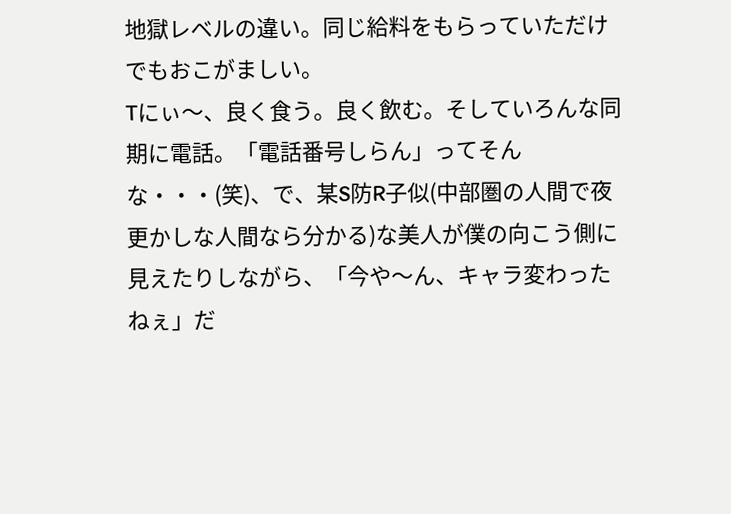地獄レベルの違い。同じ給料をもらっていただけでもおこがましい。
Tにぃ〜、良く食う。良く飲む。そしていろんな同期に電話。「電話番号しらん」ってそんな・・・(笑)、で、某S防R子似(中部圏の人間で夜更かしな人間なら分かる)な美人が僕の向こう側に見えたりしながら、「今や〜ん、キャラ変わったねぇ」だ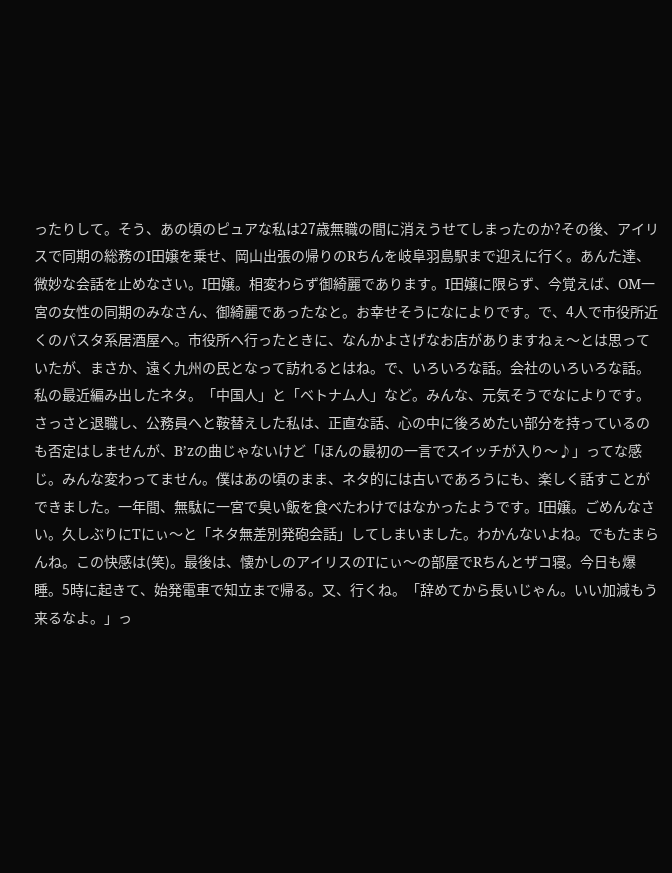ったりして。そう、あの頃のピュアな私は27歳無職の間に消えうせてしまったのか?その後、アイリスで同期の総務のI田嬢を乗せ、岡山出張の帰りのRちんを岐阜羽島駅まで迎えに行く。あんた達、微妙な会話を止めなさい。I田嬢。相変わらず御綺麗であります。I田嬢に限らず、今覚えば、OM一宮の女性の同期のみなさん、御綺麗であったなと。お幸せそうになによりです。で、4人で市役所近くのパスタ系居酒屋へ。市役所へ行ったときに、なんかよさげなお店がありますねぇ〜とは思っていたが、まさか、遠く九州の民となって訪れるとはね。で、いろいろな話。会社のいろいろな話。私の最近編み出したネタ。「中国人」と「ベトナム人」など。みんな、元気そうでなによりです。さっさと退職し、公務員へと鞍替えした私は、正直な話、心の中に後ろめたい部分を持っているのも否定はしませんが、B’zの曲じゃないけど「ほんの最初の一言でスイッチが入り〜♪」ってな感じ。みんな変わってません。僕はあの頃のまま、ネタ的には古いであろうにも、楽しく話すことができました。一年間、無駄に一宮で臭い飯を食べたわけではなかったようです。I田嬢。ごめんなさい。久しぶりにTにぃ〜と「ネタ無差別発砲会話」してしまいました。わかんないよね。でもたまらんね。この快感は(笑)。最後は、懐かしのアイリスのTにぃ〜の部屋でRちんとザコ寝。今日も爆睡。5時に起きて、始発電車で知立まで帰る。又、行くね。「辞めてから長いじゃん。いい加減もう来るなよ。」っ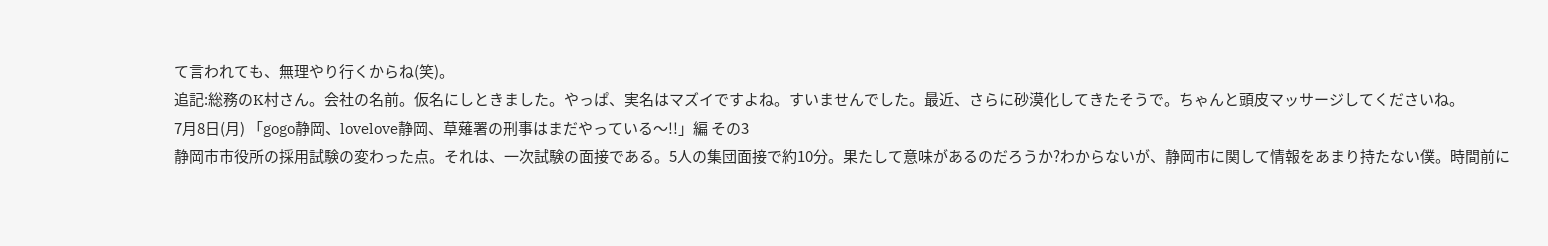て言われても、無理やり行くからね(笑)。
追記:総務のK村さん。会社の名前。仮名にしときました。やっぱ、実名はマズイですよね。すいませんでした。最近、さらに砂漠化してきたそうで。ちゃんと頭皮マッサージしてくださいね。
7月8日(月) 「gogo静岡、lovelove静岡、草薙署の刑事はまだやっている〜!!」編 その3
静岡市市役所の採用試験の変わった点。それは、一次試験の面接である。5人の集団面接で約10分。果たして意味があるのだろうか?わからないが、静岡市に関して情報をあまり持たない僕。時間前に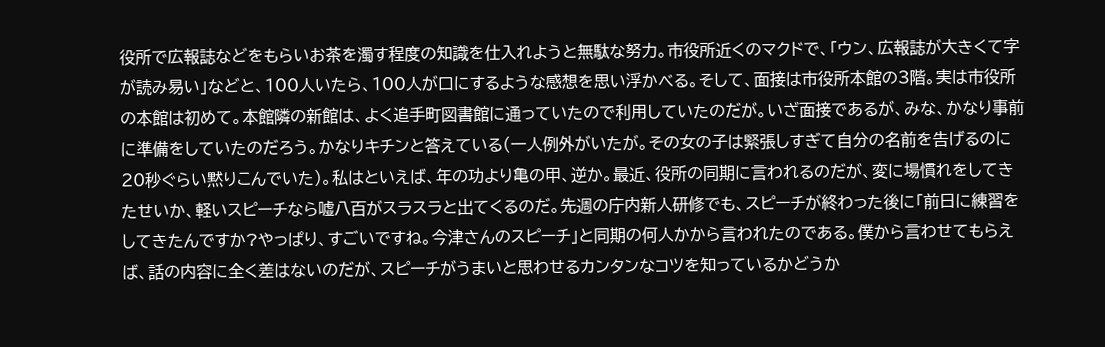役所で広報誌などをもらいお茶を濁す程度の知識を仕入れようと無駄な努力。市役所近くのマクドで、「ウン、広報誌が大きくて字が読み易い」などと、100人いたら、100人が口にするような感想を思い浮かべる。そして、面接は市役所本館の3階。実は市役所の本館は初めて。本館隣の新館は、よく追手町図書館に通っていたので利用していたのだが。いざ面接であるが、みな、かなり事前に準備をしていたのだろう。かなりキチンと答えている(一人例外がいたが。その女の子は緊張しすぎて自分の名前を告げるのに20秒ぐらい黙りこんでいた)。私はといえば、年の功より亀の甲、逆か。最近、役所の同期に言われるのだが、変に場慣れをしてきたせいか、軽いスピーチなら嘘八百がスラスラと出てくるのだ。先週の庁内新人研修でも、スピーチが終わった後に「前日に練習をしてきたんですか?やっぱり、すごいですね。今津さんのスピーチ」と同期の何人かから言われたのである。僕から言わせてもらえば、話の内容に全く差はないのだが、スピーチがうまいと思わせるカンタンなコツを知っているかどうか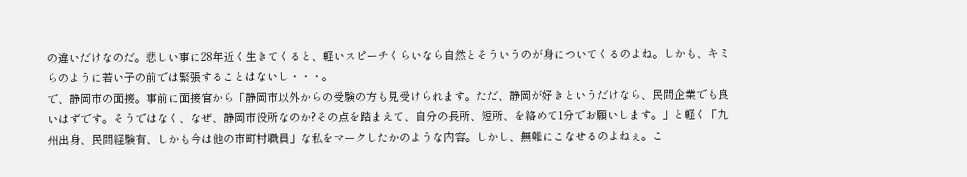の違いだけなのだ。悲しい事に28年近く生きてくると、軽いスピーチくらいなら自然とそういうのが身についてくるのよね。しかも、キミらのように若い子の前では緊張することはないし・・・。
で、静岡市の面接。事前に面接官から「静岡市以外からの受験の方も見受けられます。ただ、静岡が好きというだけなら、民間企業でも良いはずです。そうではなく、なぜ、静岡市役所なのか?その点を踏まえて、自分の長所、短所、を絡めて1分でお願いします。」と軽く「九州出身、民間経験有、しかも今は他の市町村職員」な私をマークしたかのような内容。しかし、無難にこなせるのよねぇ。こ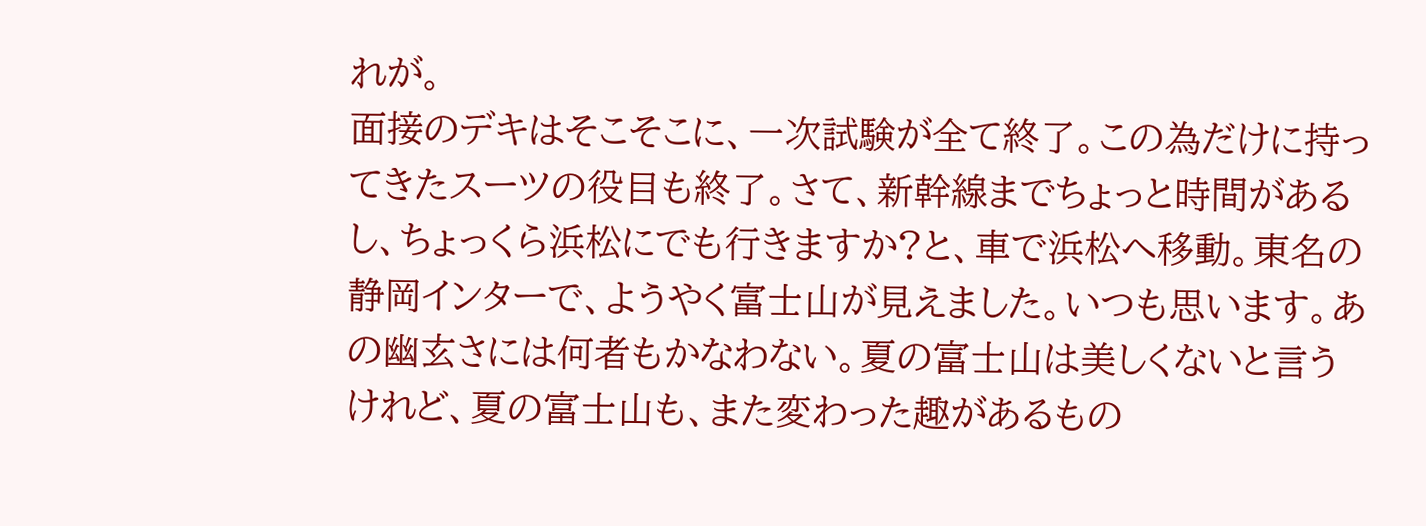れが。
面接のデキはそこそこに、一次試験が全て終了。この為だけに持ってきたスーツの役目も終了。さて、新幹線までちょっと時間があるし、ちょっくら浜松にでも行きますか?と、車で浜松へ移動。東名の静岡インターで、ようやく富士山が見えました。いつも思います。あの幽玄さには何者もかなわない。夏の富士山は美しくないと言うけれど、夏の富士山も、また変わった趣があるもの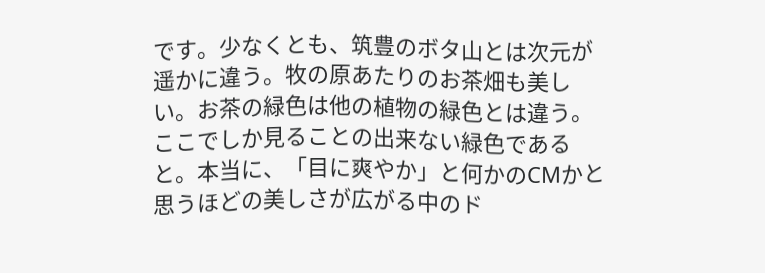です。少なくとも、筑豊のボタ山とは次元が遥かに違う。牧の原あたりのお茶畑も美しい。お茶の緑色は他の植物の緑色とは違う。ここでしか見ることの出来ない緑色であると。本当に、「目に爽やか」と何かのCMかと思うほどの美しさが広がる中のド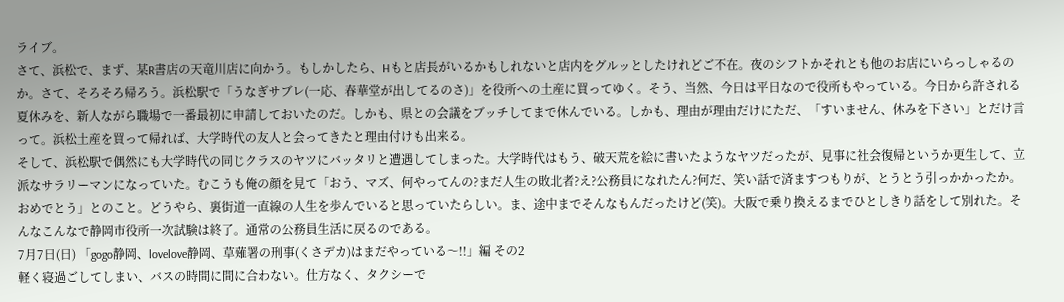ライブ。
さて、浜松で、まず、某R書店の天竜川店に向かう。もしかしたら、Hもと店長がいるかもしれないと店内をグルッとしたけれどご不在。夜のシフトかそれとも他のお店にいらっしゃるのか。さて、そろそろ帰ろう。浜松駅で「うなぎサブレ(一応、春華堂が出してるのさ)」を役所への土産に買ってゆく。そう、当然、今日は平日なので役所もやっている。今日から許される夏休みを、新人ながら職場で一番最初に申請しておいたのだ。しかも、県との会議をブッチしてまで休んでいる。しかも、理由が理由だけにただ、「すいません、休みを下さい」とだけ言って。浜松土産を買って帰れば、大学時代の友人と会ってきたと理由付けも出来る。
そして、浜松駅で偶然にも大学時代の同じクラスのヤツにバッタリと遭遇してしまった。大学時代はもう、破天荒を絵に書いたようなヤツだったが、見事に社会復帰というか更生して、立派なサラリーマンになっていた。むこうも俺の顔を見て「おう、マズ、何やってんの?まだ人生の敗北者?え?公務員になれたん?何だ、笑い話で済ますつもりが、とうとう引っかかったか。おめでとう」とのこと。どうやら、裏街道一直線の人生を歩んでいると思っていたらしい。ま、途中までそんなもんだったけど(笑)。大阪で乗り換えるまでひとしきり話をして別れた。そんなこんなで静岡市役所一次試験は終了。通常の公務員生活に戻るのである。
7月7日(日) 「gogo静岡、lovelove静岡、草薙署の刑事(くさデカ)はまだやっている〜!!」編 その2
軽く寝過ごしてしまい、バスの時間に間に合わない。仕方なく、タクシーで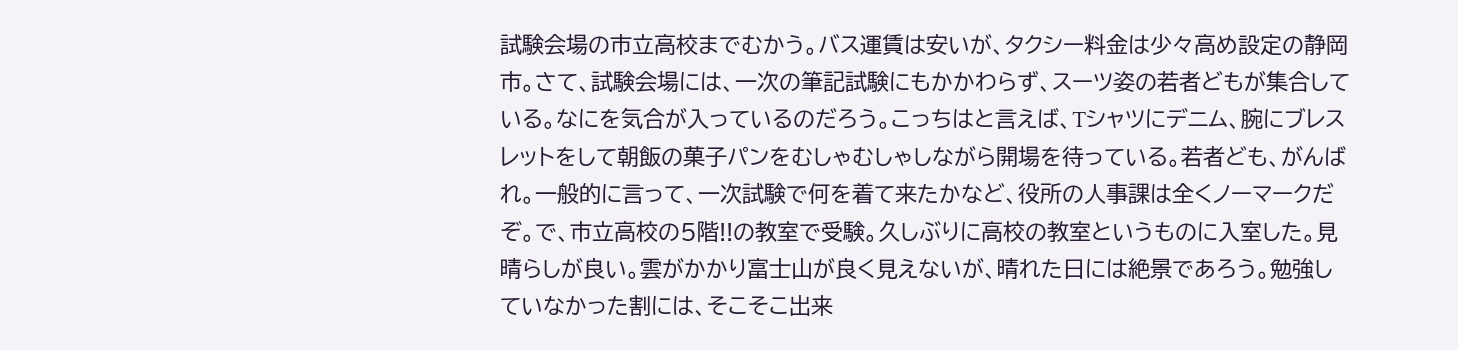試験会場の市立高校までむかう。バス運賃は安いが、タクシー料金は少々高め設定の静岡市。さて、試験会場には、一次の筆記試験にもかかわらず、スーツ姿の若者どもが集合している。なにを気合が入っているのだろう。こっちはと言えば、Tシャツにデニム、腕にブレスレットをして朝飯の菓子パンをむしゃむしゃしながら開場を待っている。若者ども、がんばれ。一般的に言って、一次試験で何を着て来たかなど、役所の人事課は全くノーマークだぞ。で、市立高校の5階!!の教室で受験。久しぶりに高校の教室というものに入室した。見晴らしが良い。雲がかかり富士山が良く見えないが、晴れた日には絶景であろう。勉強していなかった割には、そこそこ出来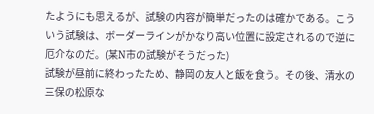たようにも思えるが、試験の内容が簡単だったのは確かである。こういう試験は、ボーダーラインがかなり高い位置に設定されるので逆に厄介なのだ。(某N市の試験がそうだった)
試験が昼前に終わったため、静岡の友人と飯を食う。その後、清水の三保の松原な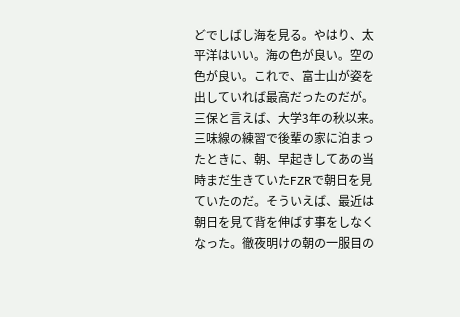どでしばし海を見る。やはり、太平洋はいい。海の色が良い。空の色が良い。これで、富士山が姿を出していれば最高だったのだが。三保と言えば、大学3年の秋以来。三味線の練習で後輩の家に泊まったときに、朝、早起きしてあの当時まだ生きていたFZRで朝日を見ていたのだ。そういえば、最近は朝日を見て背を伸ばす事をしなくなった。徹夜明けの朝の一服目の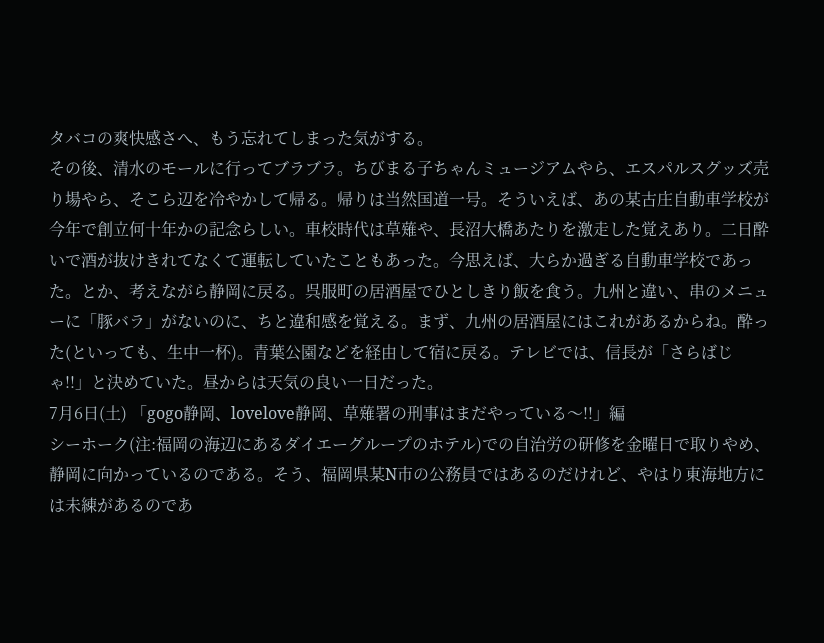タバコの爽快感さへ、もう忘れてしまった気がする。
その後、清水のモールに行ってブラブラ。ちびまる子ちゃんミュージアムやら、エスパルスグッズ売り場やら、そこら辺を冷やかして帰る。帰りは当然国道一号。そういえば、あの某古庄自動車学校が今年で創立何十年かの記念らしい。車校時代は草薙や、長沼大橋あたりを激走した覚えあり。二日酔いで酒が抜けきれてなくて運転していたこともあった。今思えば、大らか過ぎる自動車学校であった。とか、考えながら静岡に戻る。呉服町の居酒屋でひとしきり飯を食う。九州と違い、串のメニューに「豚バラ」がないのに、ちと違和感を覚える。まず、九州の居酒屋にはこれがあるからね。酔った(といっても、生中一杯)。青葉公園などを経由して宿に戻る。テレビでは、信長が「さらばじゃ!!」と決めていた。昼からは天気の良い一日だった。
7月6日(土) 「gogo静岡、lovelove静岡、草薙署の刑事はまだやっている〜!!」編
シーホーク(注:福岡の海辺にあるダイエーグループのホテル)での自治労の研修を金曜日で取りやめ、静岡に向かっているのである。そう、福岡県某N市の公務員ではあるのだけれど、やはり東海地方には未練があるのであ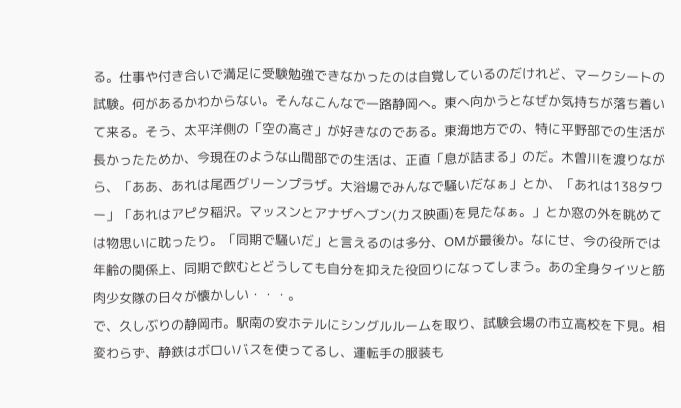る。仕事や付き合いで満足に受験勉強できなかったのは自覚しているのだけれど、マークシートの試験。何があるかわからない。そんなこんなで一路静岡へ。東へ向かうとなぜか気持ちが落ち着いて来る。そう、太平洋側の「空の高さ」が好きなのである。東海地方での、特に平野部での生活が長かったためか、今現在のような山間部での生活は、正直「息が詰まる」のだ。木曽川を渡りながら、「ああ、あれは尾西グリーンプラザ。大浴場でみんなで騒いだなぁ」とか、「あれは138タワー」「あれはアピタ稲沢。マッスンとアナザヘブン(カス映画)を見たなぁ。」とか窓の外を眺めては物思いに耽ったり。「同期で騒いだ」と言えるのは多分、OMが最後か。なにせ、今の役所では年齢の関係上、同期で飲むとどうしても自分を抑えた役回りになってしまう。あの全身タイツと筋肉少女隊の日々が懐かしい・・・。
で、久しぶりの静岡市。駅南の安ホテルにシングルルームを取り、試験会場の市立高校を下見。相変わらず、静鉄はボロいバスを使ってるし、運転手の服装も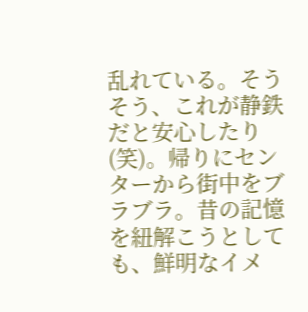乱れている。そうそう、これが静鉄だと安心したり(笑)。帰りにセンターから街中をブラブラ。昔の記憶を紐解こうとしても、鮮明なイメ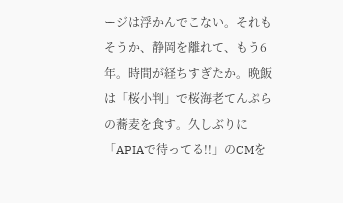ージは浮かんでこない。それもそうか、静岡を離れて、もう6年。時間が経ちすぎたか。晩飯は「桜小判」で桜海老てんぷらの蕎麦を食す。久しぶりに「APIAで待ってる!!」のCMを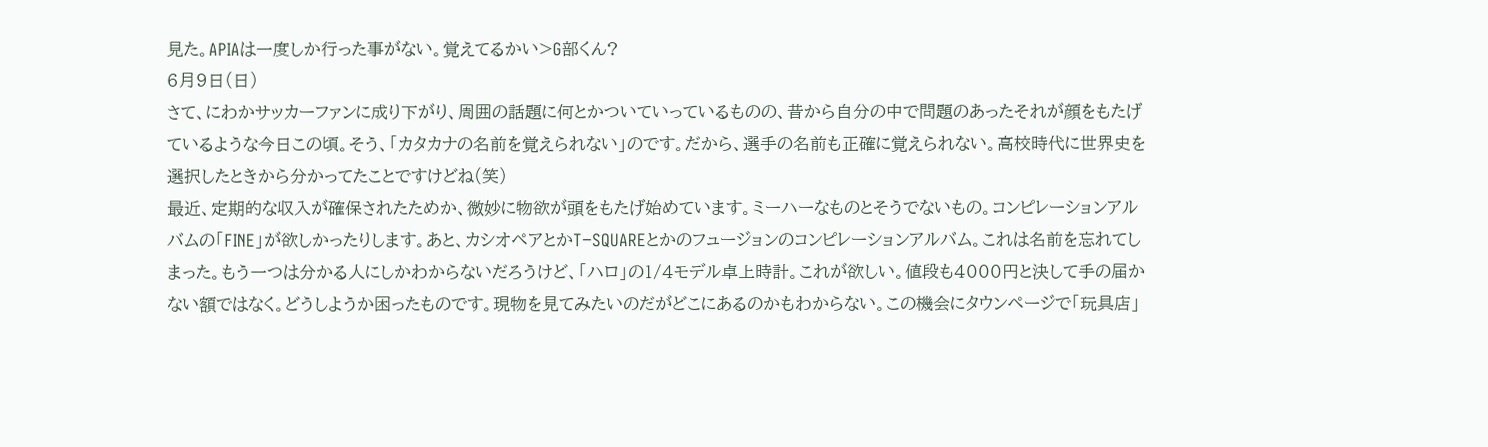見た。APIAは一度しか行った事がない。覚えてるかい>G部くん?
6月9日(日)
さて、にわかサッカーファンに成り下がり、周囲の話題に何とかついていっているものの、昔から自分の中で問題のあったそれが顔をもたげているような今日この頃。そう、「カタカナの名前を覚えられない」のです。だから、選手の名前も正確に覚えられない。高校時代に世界史を選択したときから分かってたことですけどね(笑)
最近、定期的な収入が確保されたためか、微妙に物欲が頭をもたげ始めています。ミーハーなものとそうでないもの。コンピレーションアルバムの「FINE」が欲しかったりします。あと、カシオペアとかT−SQUAREとかのフュージョンのコンピレーションアルバム。これは名前を忘れてしまった。もう一つは分かる人にしかわからないだろうけど、「ハロ」の1/4モデル卓上時計。これが欲しい。値段も4000円と決して手の届かない額ではなく。どうしようか困ったものです。現物を見てみたいのだがどこにあるのかもわからない。この機会にタウンページで「玩具店」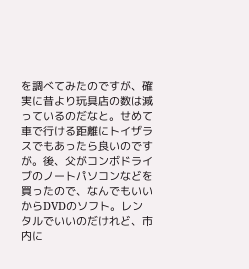を調べてみたのですが、確実に昔より玩具店の数は減っているのだなと。せめて車で行ける距離にトイザラスでもあったら良いのですが。後、父がコンボドライブのノートパソコンなどを買ったので、なんでもいいからDVDのソフト。レンタルでいいのだけれど、市内に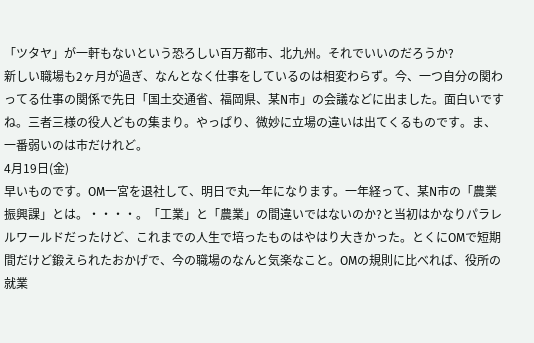「ツタヤ」が一軒もないという恐ろしい百万都市、北九州。それでいいのだろうか?
新しい職場も2ヶ月が過ぎ、なんとなく仕事をしているのは相変わらず。今、一つ自分の関わってる仕事の関係で先日「国土交通省、福岡県、某N市」の会議などに出ました。面白いですね。三者三様の役人どもの集まり。やっぱり、微妙に立場の違いは出てくるものです。ま、一番弱いのは市だけれど。
4月19日(金)
早いものです。OM一宮を退社して、明日で丸一年になります。一年経って、某N市の「農業振興課」とは。・・・・。「工業」と「農業」の間違いではないのか?と当初はかなりパラレルワールドだったけど、これまでの人生で培ったものはやはり大きかった。とくにOMで短期間だけど鍛えられたおかげで、今の職場のなんと気楽なこと。OMの規則に比べれば、役所の就業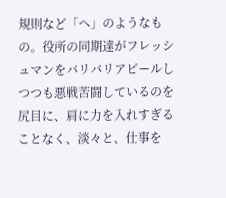規則など「へ」のようなもの。役所の同期達がフレッシュマンをバリバリアピールしつつも悪戦苦闘しているのを尻目に、肩に力を入れすぎることなく、淡々と、仕事を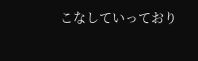こなしていっており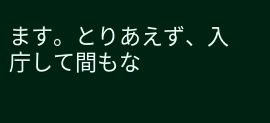ます。とりあえず、入庁して間もな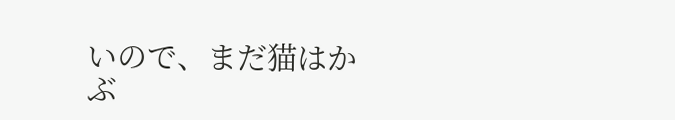いので、まだ猫はかぶ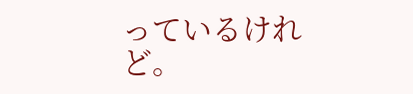っているけれど。